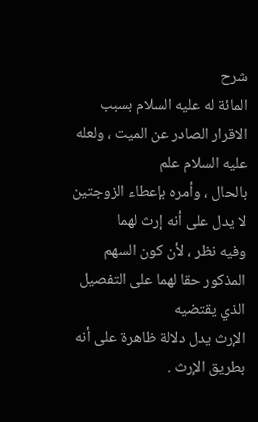شرح
المائة له عليه السلام بسبب الاقرار الصادر عن الميت ، ولعله عليه السلام علم
بالحال ، وأمره بإعطاء الزوجتين لا يدل على أنه إرث لهما
وفيه نظر ، لأن كون السهم المذكور حقا لهما على التفصيل الذي يقتضيه
الإرث يدل دلالة ظاهرة على أنه بطريق الإرث .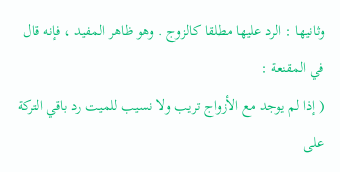وثانيها : الرد عليها مطلقا كالزوج . وهو ظاهر المفيد ، فإنه قال في المقنعة :
( إذا لم يوجد مع الأزواج تريب ولا نسيب للميت رد باقي التركة على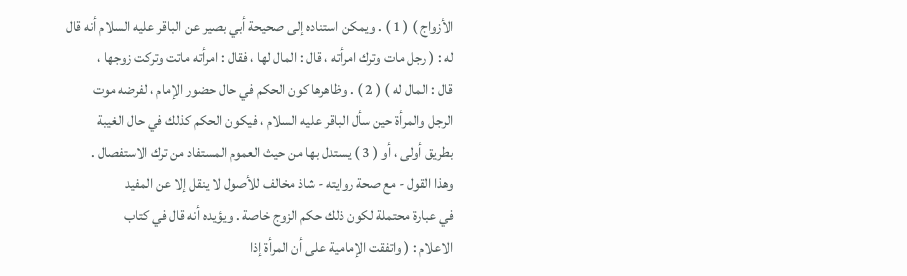الأزواج ) ( 1 ) . ويمكن استناده إلى صحيحة أبي بصير عن الباقر عليه السلام أنه قال
له : ( رجل مات وترك امرأته ، قال : المال لها ، فقال : امرأته ماتت وتركت زوجها ،
قال : المال له ) ( 2 ) . وظاهرها كون الحكم في حال حضور الإمام ، لفرضه موت
الرجل والمرأة حين سأل الباقر عليه السلام ، فيكون الحكم كذلك في حال الغيبة
بطريق أولى ، أو ( 3 ) يستدل بها من حيث العموم المستفاد من ترك الاستفصال .
وهذا القول - مع صحة روايته - شاذ مخالف للأصول لا ينقل إلا عن المفيد
في عبارة محتملة لكون ذلك حكم الزوج خاصة . ويؤيده أنه قال في كتاب
الاعلام : ( واتفقت الإمامية على أن المرأة إذا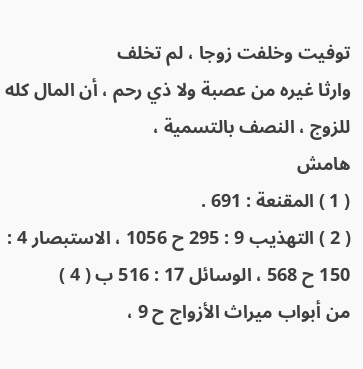توفيت وخلفت زوجا ، لم تخلف
وارثا غيره من عصبة ولا ذي رحم ، أن المال كله للزوج ، النصف بالتسمية ،
هامش
( 1 ) المقنعة : 691 .
( 2 ) التهذيب 9 : 295 ح 1056 ، الاستبصار 4 : 150 ح 568 ، الوسائل 17 : 516 ب ( 4 )
من أبواب ميراث الأزواج ح 9 ،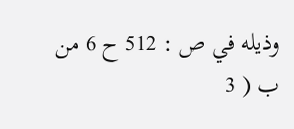وذيله في ص : 512 ح 6 من ب ( 3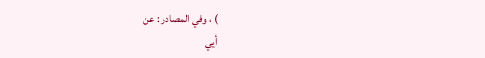) ، وفي المصادر : عن
أيي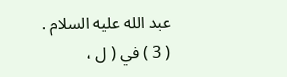عبد الله عليه السلام .
( 3 ) في ( ل ،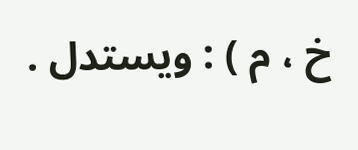خ ، م ) : ويستدل .